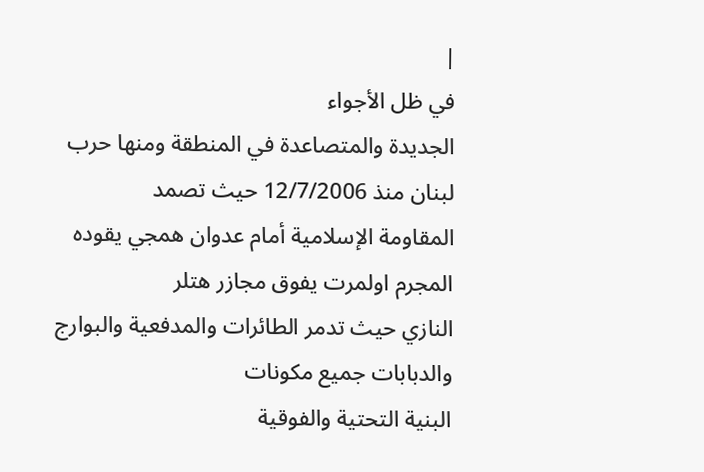|
في ظل الأجواء
الجديدة والمتصاعدة في المنطقة ومنها حرب لبنان منذ 12/7/2006 حيث تصمد
المقاومة الإسلامية أمام عدوان همجي يقوده المجرم اولمرت يفوق مجازر هتلر
النازي حيث تدمر الطائرات والمدفعية والبوارج والدبابات جميع مكونات
البنية التحتية والفوقية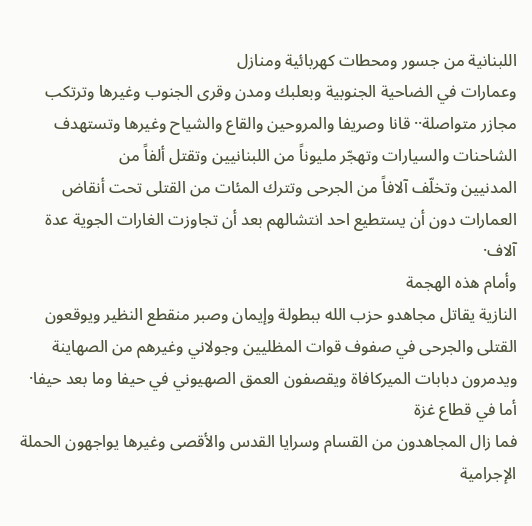اللبنانية من جسور ومحطات كهربائية ومنازل
وعمارات في الضاحية الجنوبية وبعلبك ومدن وقرى الجنوب وغيرها وترتكب
مجازر متواصلة·· قانا وصريفا والمروحين والقاع والشياح وغيرها وتستهدف
الشاحنات والسيارات وتهجّر مليوناً من اللبنانيين وتقتل ألفاً من
المدنيين وتخلّف آلافاً من الجرحى وتترك المئات من القتلى تحت أنقاض
العمارات دون أن يستطيع احد انتشالهم بعد أن تجاوزت الغارات الجوية عدة
آلاف·
وأمام هذه الهجمة
النازية يقاتل مجاهدو حزب الله ببطولة وإيمان وصبر منقطع النظير ويوقعون
القتلى والجرحى في صفوف قوات المظليين وجولاني وغيرهم من الصهاينة
ويدمرون دبابات الميركافاة ويقصفون العمق الصهيوني في حيفا وما بعد حيفا·
أما في قطاع غزة
فما زال المجاهدون من القسام وسرايا القدس والأقصى وغيرها يواجهون الحملة
الإجرامية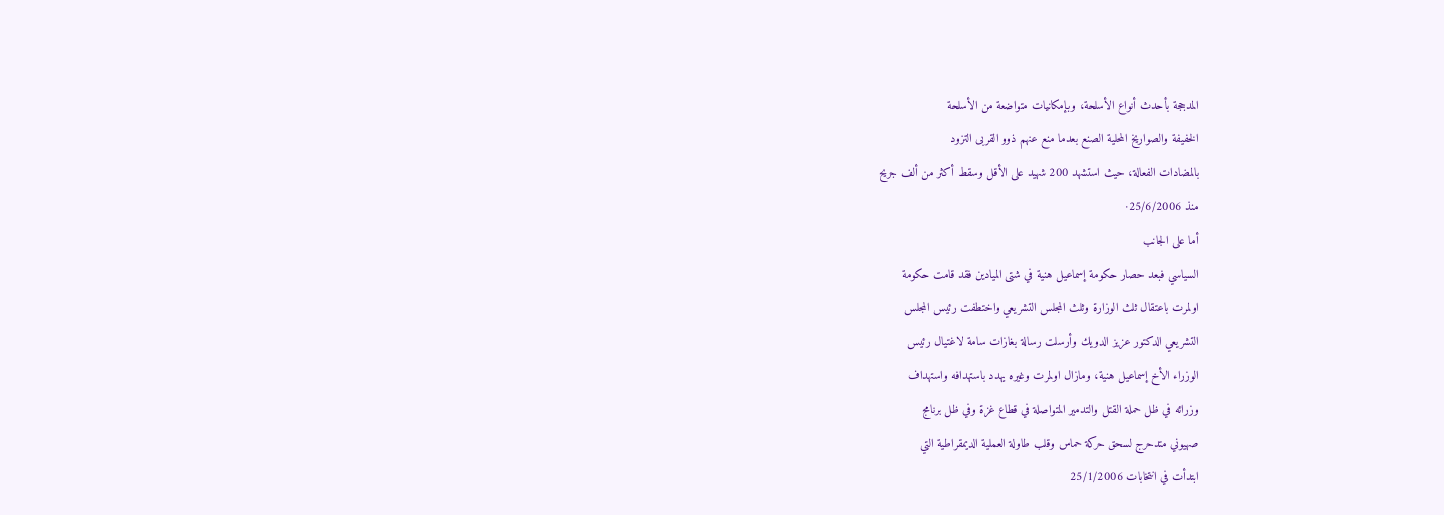المدججة بأحدث أنواع الأسلحة، وبإمكانيات متواضعة من الأسلحة
الخفيفة والصواريخ المحلية الصنع بعدما منع عنهم ذوو القربى التزود
بالمضادات الفعالة، حيث استشهد 200 شهيد على الأقل وسقط أكثر من ألف جريح
منذ 25/6/2006·
أما على الجانب
السياسي فبعد حصار حكومة إسماعيل هنية في شتى الميادين فقد قامت حكومة
اولمرت باعتقال ثلث الوزارة وثلث المجلس التشريعي واختطفت رئيس المجلس
التشريعي الدكتور عزيز الدويك وأرسلت رسالة بغازات سامة لاغتيال رئيس
الوزراء الأخ إسماعيل هنية، ومازال اولمرت وغيره يهدد باستهدافه واستهداف
وزرائه في ظل حملة القتل والتدمير المتواصلة في قطاع غزة وفي ظل برنامج
صهيوني متدحرج لسحق حركة حماس وقلب طاولة العملية الديمقراطية التي
ابتدأت في انتخابات 25/1/2006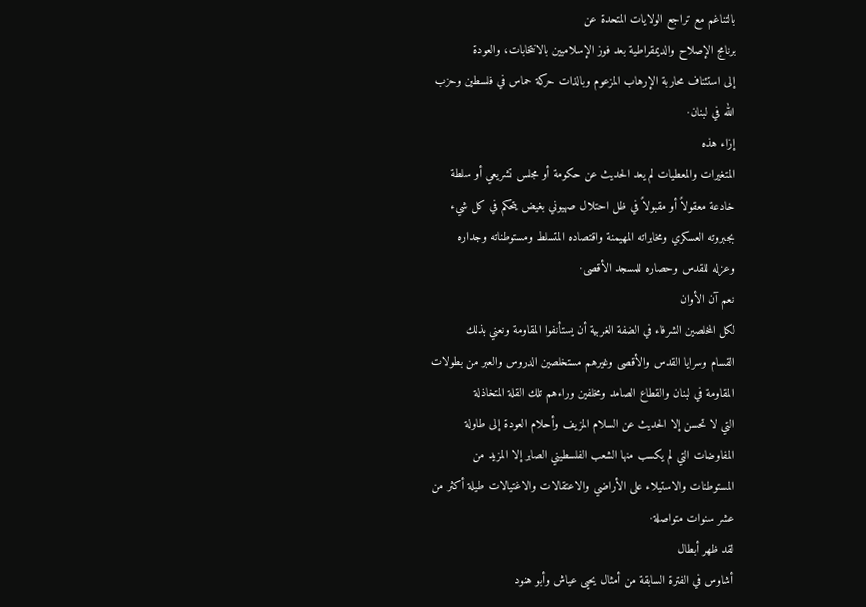بالتناغم مع تراجع الولايات المتحدة عن
برنامج الإصلاح والديمقراطية بعد فوز الإسلاميين بالانتخابات، والعودة
إلى استئناف محاربة الإرهاب المزعوم وبالذات حركة حماس في فلسطين وحزب
الله في لبنان·
إزاء هذه
المتغيرات والمعطيات لم يعد الحديث عن حكومة أو مجلس تشريعي أو سلطة
خادعة معقولاً أو مقبولاً في ظل احتلال صهيوني بغيض يتحكم في كل شيء
بجبروته العسكري ومخابراته المهيمنة واقتصاده المتسلط ومستوطناته وجداره
وعزله للقدس وحصاره للمسجد الأقصى·
نعم آن الأوان
لكل المخلصين الشرفاء في الضفة الغربية أن يستأنفوا المقاومة ونعني بذلك
القسام وسرايا القدس والأقصى وغيرهم مستخلصين الدروس والعبر من بطولات
المقاومة في لبنان والقطاع الصامد ومخلفين وراءهم تلك القلة المتخاذلة
التي لا تحسن إلا الحديث عن السلام المزيف وأحلام العودة إلى طاولة
المفاوضات التي لم يكسب منها الشعب الفلسطيني الصابر إلا المزيد من
المستوطنات والاستيلاء على الأراضي والاعتقالات والاغتيالات طيلة أكثر من
عشر سنوات متواصلة·
لقد ظهر أبطال
أشاوس في الفترة السابقة من أمثال يحيى عياش وأبو هنود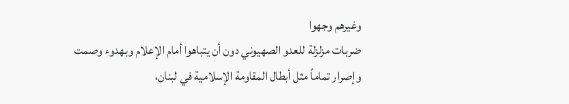وغيرهم وجهوا
ضربات مزلزلة للعدو الصهيوني دون أن يتباهوا أمام الإعلام وبهدوء وصمت
وإصرار تماماً مثل أبطال المقاومة الإسلامية في لبنان،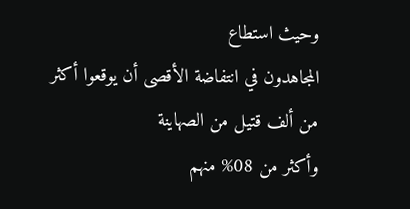وحيث استطاع
المجاهدون في انتفاضة الأقصى أن يوقعوا أكثر من ألف قتيل من الصهاينة
وأكثر من 08% منهم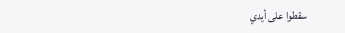سقطوا على أيدي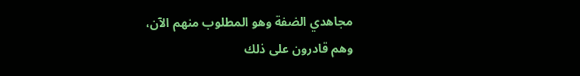مجاهدي الضفة وهو المطلوب منهم الآن،
وهم قادرون على ذلك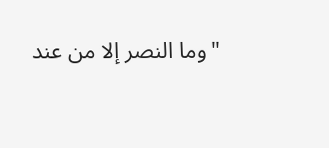"وما النصر إلا من عند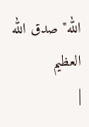الله" صدق الله العظيم
|